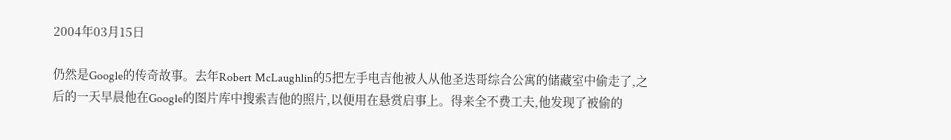2004年03月15日

仍然是Google的传奇故事。去年Robert McLaughlin的5把左手电吉他被人从他圣迭哥综合公寓的储藏室中偷走了,之后的一天早晨他在Google的图片库中搜索吉他的照片,以便用在悬赏启事上。得来全不费工夫,他发现了被偷的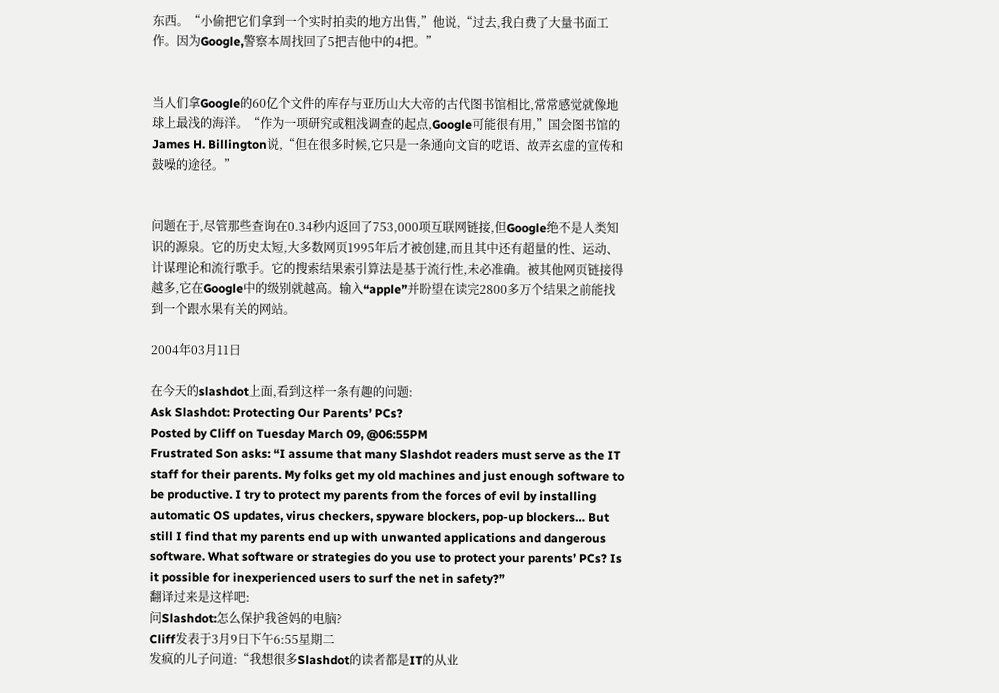东西。“小偷把它们拿到一个实时拍卖的地方出售,”他说,“过去,我白费了大量书面工作。因为Google,警察本周找回了5把吉他中的4把。”


当人们拿Google的60亿个文件的库存与亚历山大大帝的古代图书馆相比,常常感觉就像地球上最浅的海洋。“作为一项研究或粗浅调查的起点,Google可能很有用,”国会图书馆的James H. Billington说,“但在很多时候,它只是一条通向文盲的呓语、故弄玄虚的宣传和鼓噪的途径。”


问题在于,尽管那些查询在0.34秒内返回了753,000项互联网链接,但Google绝不是人类知识的源泉。它的历史太短,大多数网页1995年后才被创建,而且其中还有超量的性、运动、计谋理论和流行歌手。它的搜索结果索引算法是基于流行性,未必准确。被其他网页链接得越多,它在Google中的级别就越高。输入“apple”并盼望在读完2800多万个结果之前能找到一个跟水果有关的网站。

2004年03月11日

在今天的slashdot上面,看到这样一条有趣的问题:
Ask Slashdot: Protecting Our Parents’ PCs?
Posted by Cliff on Tuesday March 09, @06:55PM
Frustrated Son asks: “I assume that many Slashdot readers must serve as the IT staff for their parents. My folks get my old machines and just enough software to be productive. I try to protect my parents from the forces of evil by installing automatic OS updates, virus checkers, spyware blockers, pop-up blockers… But still I find that my parents end up with unwanted applications and dangerous software. What software or strategies do you use to protect your parents’ PCs? Is it possible for inexperienced users to surf the net in safety?”
翻译过来是这样吧:
问Slashdot:怎么保护我爸妈的电脑?
Cliff发表于3月9日下午6:55星期二
发疯的儿子问道:“我想很多Slashdot的读者都是IT的从业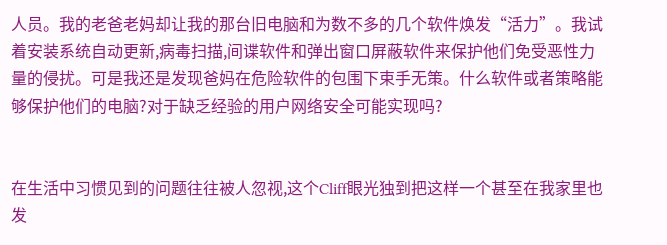人员。我的老爸老妈却让我的那台旧电脑和为数不多的几个软件焕发“活力”。我试着安装系统自动更新,病毒扫描,间谍软件和弹出窗口屏蔽软件来保护他们免受恶性力量的侵扰。可是我还是发现爸妈在危险软件的包围下束手无策。什么软件或者策略能够保护他们的电脑?对于缺乏经验的用户网络安全可能实现吗?


在生活中习惯见到的问题往往被人忽视,这个Cliff眼光独到把这样一个甚至在我家里也发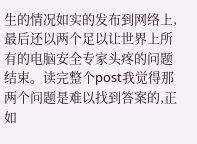生的情况如实的发布到网络上,最后还以两个足以让世界上所有的电脑安全专家头疼的问题结束。读完整个post我觉得那两个问题是难以找到答案的,正如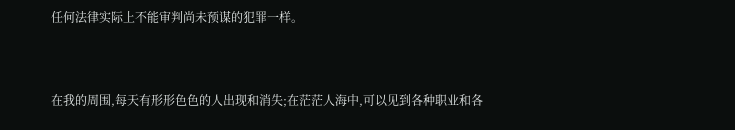任何法律实际上不能审判尚未预谋的犯罪一样。


在我的周围,每天有形形色色的人出现和消失;在茫茫人海中,可以见到各种职业和各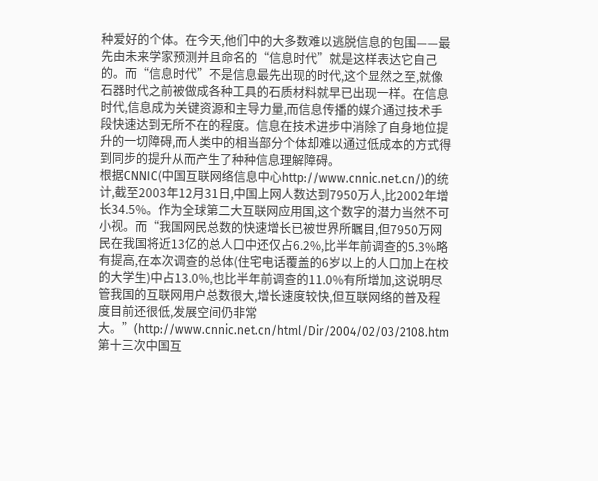种爱好的个体。在今天,他们中的大多数难以逃脱信息的包围——最先由未来学家预测并且命名的“信息时代”就是这样表达它自己的。而“信息时代”不是信息最先出现的时代,这个显然之至,就像石器时代之前被做成各种工具的石质材料就早已出现一样。在信息时代,信息成为关键资源和主导力量,而信息传播的媒介通过技术手段快速达到无所不在的程度。信息在技术进步中消除了自身地位提升的一切障碍,而人类中的相当部分个体却难以通过低成本的方式得到同步的提升从而产生了种种信息理解障碍。
根据CNNIC(中国互联网络信息中心http://www.cnnic.net.cn/)的统计,截至2003年12月31日,中国上网人数达到7950万人,比2002年增长34.5%。作为全球第二大互联网应用国,这个数字的潜力当然不可小视。而“我国网民总数的快速增长已被世界所瞩目,但7950万网民在我国将近13亿的总人口中还仅占6.2%,比半年前调查的5.3%略有提高,在本次调查的总体(住宅电话覆盖的6岁以上的人口加上在校的大学生)中占13.0%,也比半年前调查的11.0%有所增加,这说明尽管我国的互联网用户总数很大,增长速度较快,但互联网络的普及程度目前还很低,发展空间仍非常大。”(http://www.cnnic.net.cn/html/Dir/2004/02/03/2108.htm第十三次中国互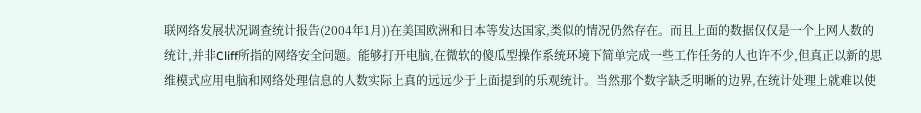联网络发展状况调查统计报告(2004年1月))在美国欧洲和日本等发达国家,类似的情况仍然存在。而且上面的数据仅仅是一个上网人数的统计,并非Cliff所指的网络安全问题。能够打开电脑,在微软的傻瓜型操作系统环境下简单完成一些工作任务的人也许不少,但真正以新的思维模式应用电脑和网络处理信息的人数实际上真的远远少于上面提到的乐观统计。当然那个数字缺乏明晰的边界,在统计处理上就难以使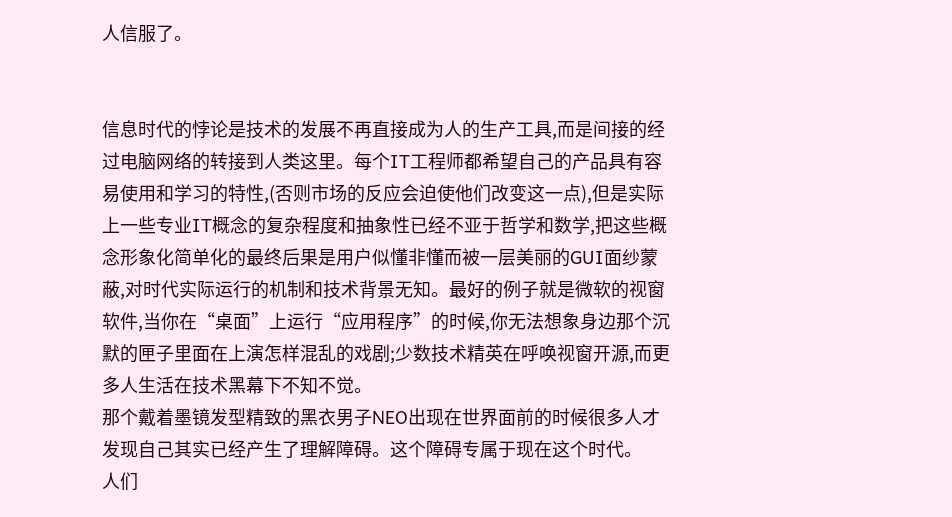人信服了。


信息时代的悖论是技术的发展不再直接成为人的生产工具,而是间接的经过电脑网络的转接到人类这里。每个IT工程师都希望自己的产品具有容易使用和学习的特性,(否则市场的反应会迫使他们改变这一点),但是实际上一些专业IT概念的复杂程度和抽象性已经不亚于哲学和数学,把这些概念形象化简单化的最终后果是用户似懂非懂而被一层美丽的GUI面纱蒙蔽,对时代实际运行的机制和技术背景无知。最好的例子就是微软的视窗软件,当你在“桌面”上运行“应用程序”的时候,你无法想象身边那个沉默的匣子里面在上演怎样混乱的戏剧;少数技术精英在呼唤视窗开源,而更多人生活在技术黑幕下不知不觉。
那个戴着墨镜发型精致的黑衣男子NEO出现在世界面前的时候很多人才发现自己其实已经产生了理解障碍。这个障碍专属于现在这个时代。
人们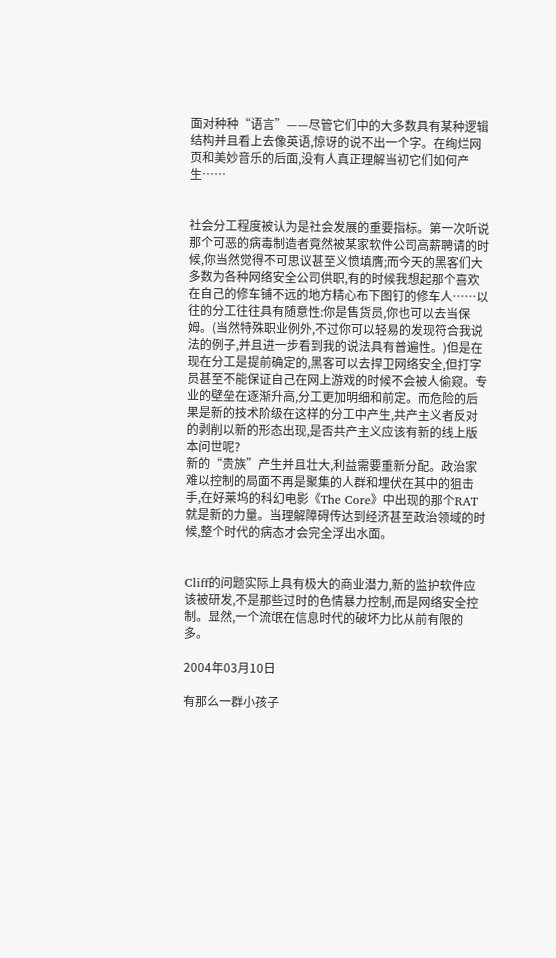面对种种“语言”——尽管它们中的大多数具有某种逻辑结构并且看上去像英语,惊讶的说不出一个字。在绚烂网页和美妙音乐的后面,没有人真正理解当初它们如何产生……


社会分工程度被认为是社会发展的重要指标。第一次听说那个可恶的病毒制造者竟然被某家软件公司高薪聘请的时候,你当然觉得不可思议甚至义愤填膺;而今天的黑客们大多数为各种网络安全公司供职,有的时候我想起那个喜欢在自己的修车铺不远的地方精心布下图钉的修车人……以往的分工往往具有随意性:你是售货员,你也可以去当保姆。(当然特殊职业例外,不过你可以轻易的发现符合我说法的例子,并且进一步看到我的说法具有普遍性。)但是在现在分工是提前确定的,黑客可以去捍卫网络安全,但打字员甚至不能保证自己在网上游戏的时候不会被人偷窥。专业的壁垒在逐渐升高,分工更加明细和前定。而危险的后果是新的技术阶级在这样的分工中产生,共产主义者反对的剥削以新的形态出现,是否共产主义应该有新的线上版本问世呢?
新的“贵族”产生并且壮大,利益需要重新分配。政治家难以控制的局面不再是聚集的人群和埋伏在其中的狙击手,在好莱坞的科幻电影《The Core》中出现的那个RAT就是新的力量。当理解障碍传达到经济甚至政治领域的时候,整个时代的病态才会完全浮出水面。


Cliff的问题实际上具有极大的商业潜力,新的监护软件应该被研发,不是那些过时的色情暴力控制,而是网络安全控制。显然,一个流氓在信息时代的破坏力比从前有限的多。

2004年03月10日

有那么一群小孩子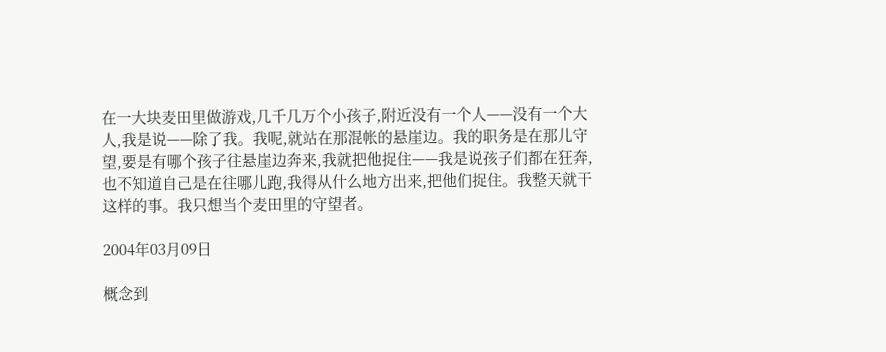在一大块麦田里做游戏,几千几万个小孩子,附近没有一个人——没有一个大人,我是说——除了我。我呢,就站在那混帐的悬崖边。我的职务是在那儿守望,要是有哪个孩子往悬崖边奔来,我就把他捉住——我是说孩子们都在狂奔,也不知道自己是在往哪儿跑,我得从什么地方出来,把他们捉住。我整天就干这样的事。我只想当个麦田里的守望者。

2004年03月09日

概念到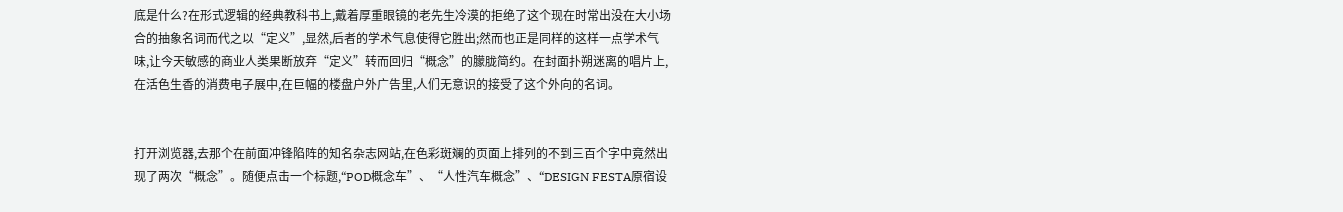底是什么?在形式逻辑的经典教科书上,戴着厚重眼镜的老先生冷漠的拒绝了这个现在时常出没在大小场合的抽象名词而代之以“定义”,显然,后者的学术气息使得它胜出;然而也正是同样的这样一点学术气味,让今天敏感的商业人类果断放弃“定义”转而回归“概念”的朦胧简约。在封面扑朔迷离的唱片上,在活色生香的消费电子展中,在巨幅的楼盘户外广告里,人们无意识的接受了这个外向的名词。


打开浏览器,去那个在前面冲锋陷阵的知名杂志网站,在色彩斑斓的页面上排列的不到三百个字中竟然出现了两次“概念”。随便点击一个标题,“POD概念车”、“人性汽车概念”、“DESIGN FESTA原宿设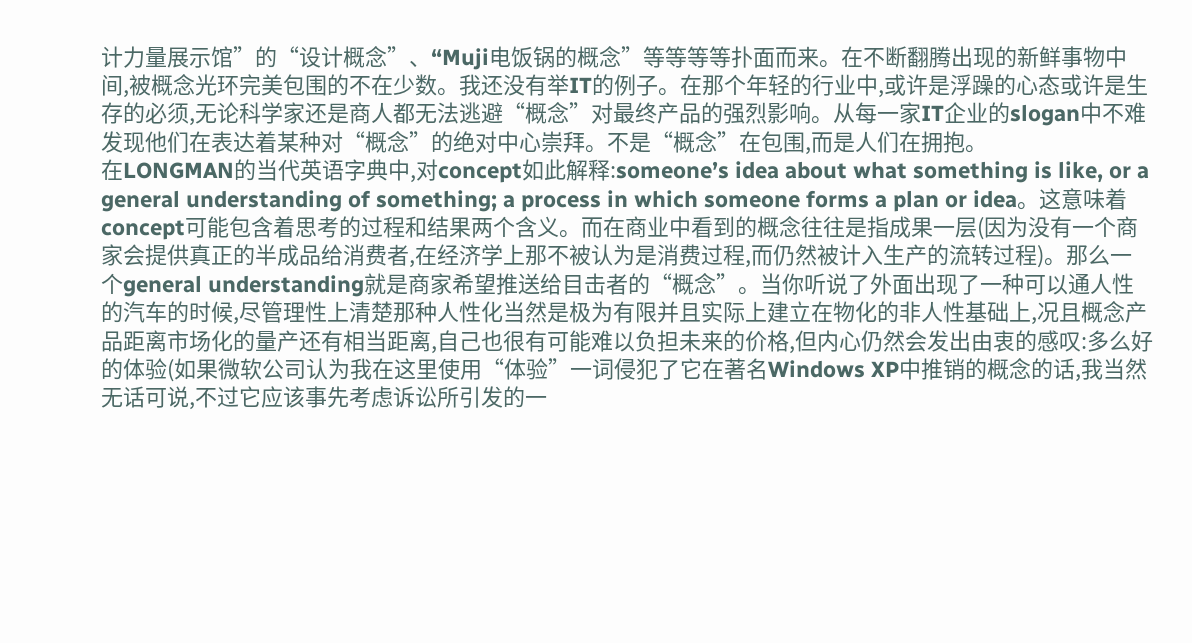计力量展示馆”的“设计概念”、“Muji电饭锅的概念”等等等等扑面而来。在不断翻腾出现的新鲜事物中间,被概念光环完美包围的不在少数。我还没有举IT的例子。在那个年轻的行业中,或许是浮躁的心态或许是生存的必须,无论科学家还是商人都无法逃避“概念”对最终产品的强烈影响。从每一家IT企业的slogan中不难发现他们在表达着某种对“概念”的绝对中心崇拜。不是“概念”在包围,而是人们在拥抱。
在LONGMAN的当代英语字典中,对concept如此解释:someone’s idea about what something is like, or a general understanding of something; a process in which someone forms a plan or idea。这意味着concept可能包含着思考的过程和结果两个含义。而在商业中看到的概念往往是指成果一层(因为没有一个商家会提供真正的半成品给消费者,在经济学上那不被认为是消费过程,而仍然被计入生产的流转过程)。那么一个general understanding就是商家希望推送给目击者的“概念”。当你听说了外面出现了一种可以通人性的汽车的时候,尽管理性上清楚那种人性化当然是极为有限并且实际上建立在物化的非人性基础上,况且概念产品距离市场化的量产还有相当距离,自己也很有可能难以负担未来的价格,但内心仍然会发出由衷的感叹:多么好的体验(如果微软公司认为我在这里使用“体验”一词侵犯了它在著名Windows XP中推销的概念的话,我当然无话可说,不过它应该事先考虑诉讼所引发的一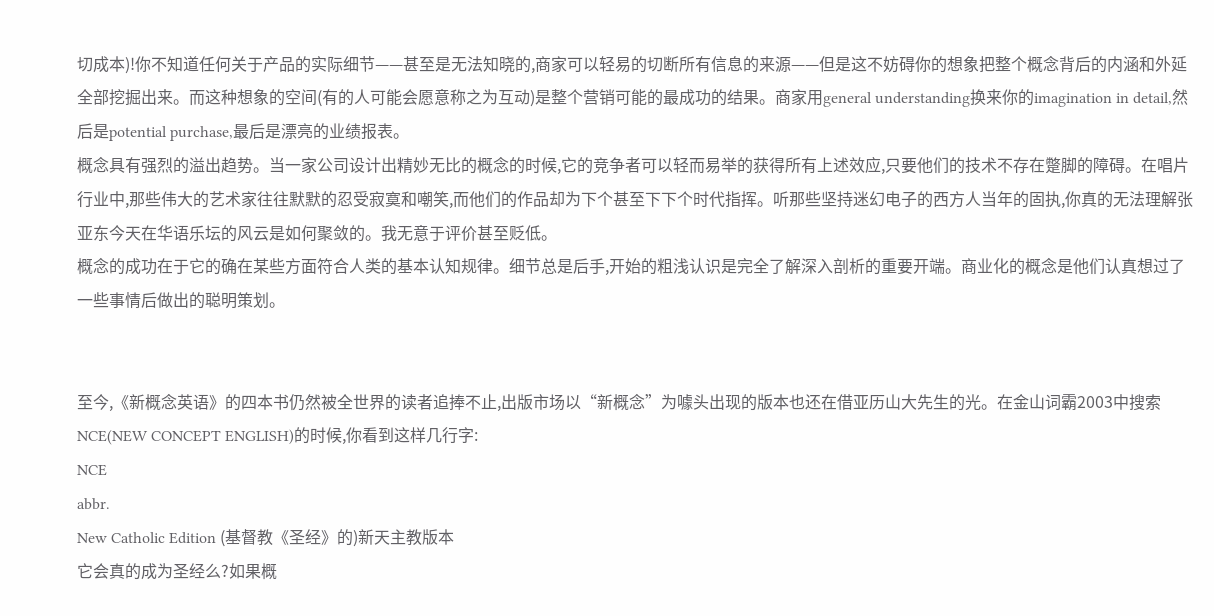切成本)!你不知道任何关于产品的实际细节——甚至是无法知晓的,商家可以轻易的切断所有信息的来源——但是这不妨碍你的想象把整个概念背后的内涵和外延全部挖掘出来。而这种想象的空间(有的人可能会愿意称之为互动)是整个营销可能的最成功的结果。商家用general understanding换来你的imagination in detail,然后是potential purchase,最后是漂亮的业绩报表。
概念具有强烈的溢出趋势。当一家公司设计出精妙无比的概念的时候,它的竞争者可以轻而易举的获得所有上述效应,只要他们的技术不存在蹩脚的障碍。在唱片行业中,那些伟大的艺术家往往默默的忍受寂寞和嘲笑,而他们的作品却为下个甚至下下个时代指挥。听那些坚持迷幻电子的西方人当年的固执,你真的无法理解张亚东今天在华语乐坛的风云是如何聚敛的。我无意于评价甚至贬低。
概念的成功在于它的确在某些方面符合人类的基本认知规律。细节总是后手,开始的粗浅认识是完全了解深入剖析的重要开端。商业化的概念是他们认真想过了一些事情后做出的聪明策划。


至今,《新概念英语》的四本书仍然被全世界的读者追捧不止,出版市场以“新概念”为噱头出现的版本也还在借亚历山大先生的光。在金山词霸2003中搜索NCE(NEW CONCEPT ENGLISH)的时候,你看到这样几行字:
NCE
abbr.
New Catholic Edition (基督教《圣经》的)新天主教版本
它会真的成为圣经么?如果概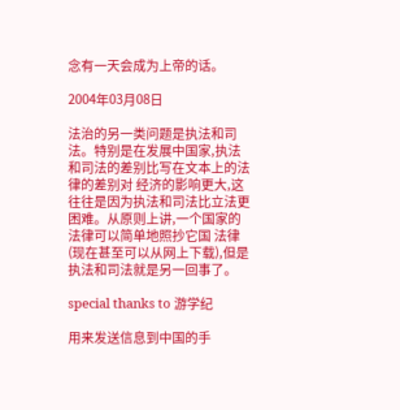念有一天会成为上帝的话。

2004年03月08日

法治的另一类问题是执法和司法。特别是在发展中国家,执法和司法的差别比写在文本上的法律的差别对 经济的影响更大,这往往是因为执法和司法比立法更困难。从原则上讲,一个国家的法律可以简单地照抄它国 法律(现在甚至可以从网上下载),但是执法和司法就是另一回事了。

special thanks to 游学纪

用来发送信息到中国的手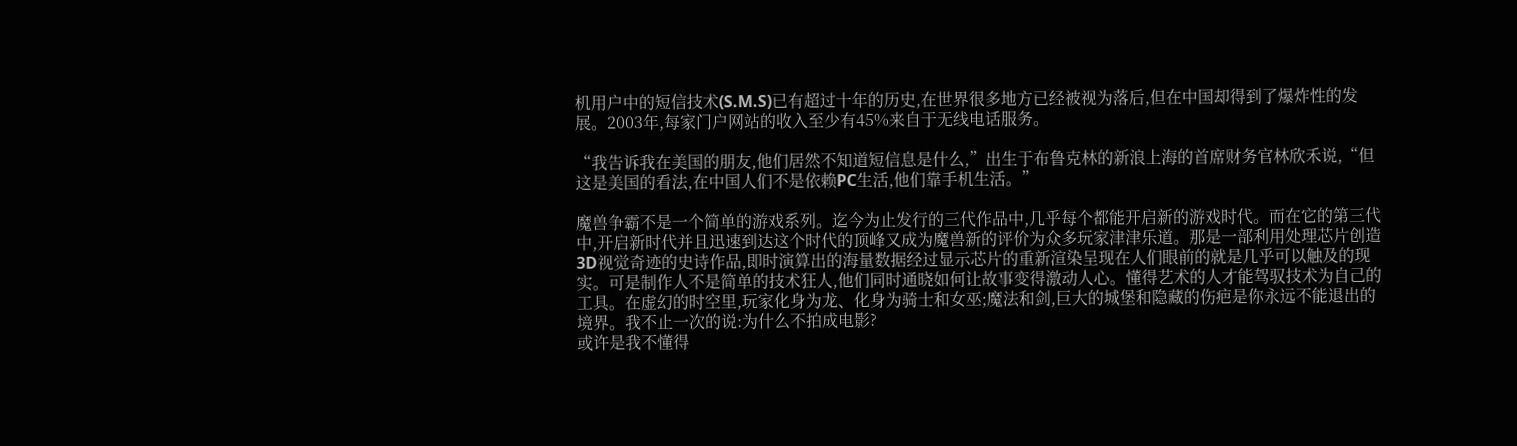机用户中的短信技术(S.M.S)已有超过十年的历史,在世界很多地方已经被视为落后,但在中国却得到了爆炸性的发展。2003年,每家门户网站的收入至少有45%来自于无线电话服务。

“我告诉我在美国的朋友,他们居然不知道短信息是什么,”出生于布鲁克林的新浪上海的首席财务官林欣禾说,“但这是美国的看法,在中国人们不是依赖PC生活,他们靠手机生活。”

魔兽争霸不是一个简单的游戏系列。迄今为止发行的三代作品中,几乎每个都能开启新的游戏时代。而在它的第三代中,开启新时代并且迅速到达这个时代的顶峰又成为魔兽新的评价为众多玩家津津乐道。那是一部利用处理芯片创造3D视觉奇迹的史诗作品,即时演算出的海量数据经过显示芯片的重新渲染呈现在人们眼前的就是几乎可以触及的现实。可是制作人不是简单的技术狂人,他们同时通晓如何让故事变得激动人心。懂得艺术的人才能驾驭技术为自己的工具。在虚幻的时空里,玩家化身为龙、化身为骑士和女巫;魔法和剑,巨大的城堡和隐藏的伤疤是你永远不能退出的境界。我不止一次的说:为什么不拍成电影?
或许是我不懂得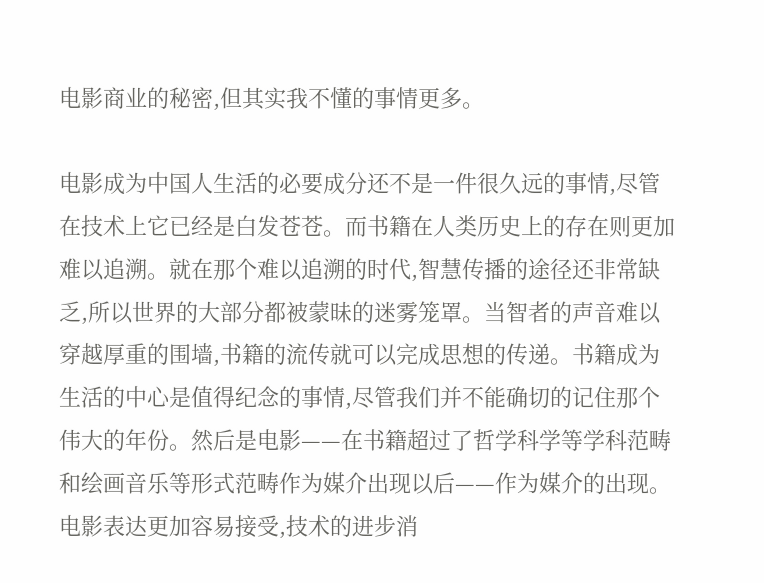电影商业的秘密,但其实我不懂的事情更多。

电影成为中国人生活的必要成分还不是一件很久远的事情,尽管在技术上它已经是白发苍苍。而书籍在人类历史上的存在则更加难以追溯。就在那个难以追溯的时代,智慧传播的途径还非常缺乏,所以世界的大部分都被蒙昧的迷雾笼罩。当智者的声音难以穿越厚重的围墙,书籍的流传就可以完成思想的传递。书籍成为生活的中心是值得纪念的事情,尽管我们并不能确切的记住那个伟大的年份。然后是电影——在书籍超过了哲学科学等学科范畴和绘画音乐等形式范畴作为媒介出现以后——作为媒介的出现。电影表达更加容易接受,技术的进步消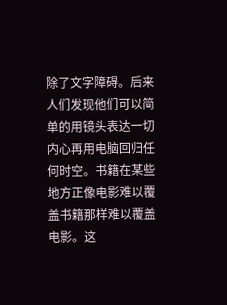除了文字障碍。后来人们发现他们可以简单的用镜头表达一切内心再用电脑回归任何时空。书籍在某些地方正像电影难以覆盖书籍那样难以覆盖电影。这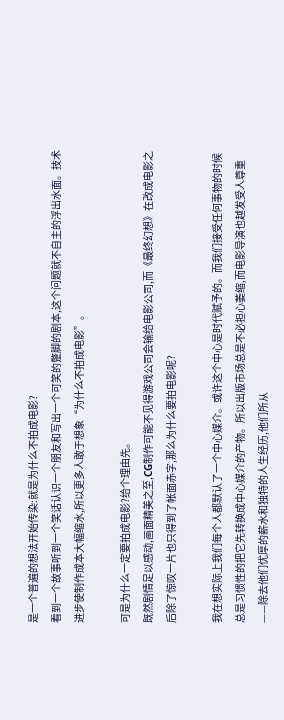是一个普遍的想法开始传染:就是为什么不拍成电影?
看到一个故事听到一个笑话认识一个朋友和写出一个可笑的蹩脚的剧本,这个问题就不自主的浮出水面。技术进步使制作成本大幅缩水,所以更多人敢于想象“为什么不拍成电影”。

可是为什么一定要拍成电影?给个理由先。
既然剧情足以感动,画面精美之至,CG制作可能不见得游戏公司会输给电影公司,而《最终幻想》在改成电影之后除了惊叹一片也只得到了帐面赤字,那么为什么要拍电影呢?

我在想实际上我们每个人都默认了一个中心媒介。或许这个中心是时代赋予的。而我们接受任何事物的时候总是习惯性的把它先转换成中心媒介的产物。所以出版市场总是不必担心萎缩,而电影导演也越发受人尊重——除去他们优厚的薪水和独特的人生经历,他们所从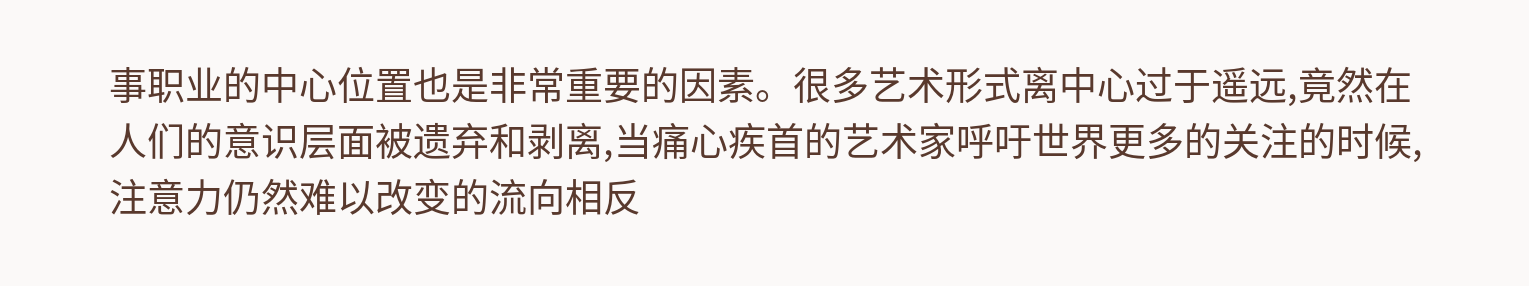事职业的中心位置也是非常重要的因素。很多艺术形式离中心过于遥远,竟然在人们的意识层面被遗弃和剥离,当痛心疾首的艺术家呼吁世界更多的关注的时候,注意力仍然难以改变的流向相反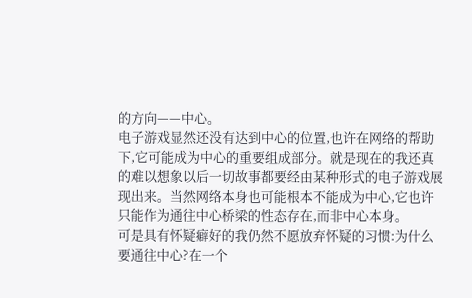的方向——中心。
电子游戏显然还没有达到中心的位置,也许在网络的帮助下,它可能成为中心的重要组成部分。就是现在的我还真的难以想象以后一切故事都要经由某种形式的电子游戏展现出来。当然网络本身也可能根本不能成为中心,它也许只能作为通往中心桥梁的性态存在,而非中心本身。
可是具有怀疑癖好的我仍然不愿放弃怀疑的习惯:为什么要通往中心?在一个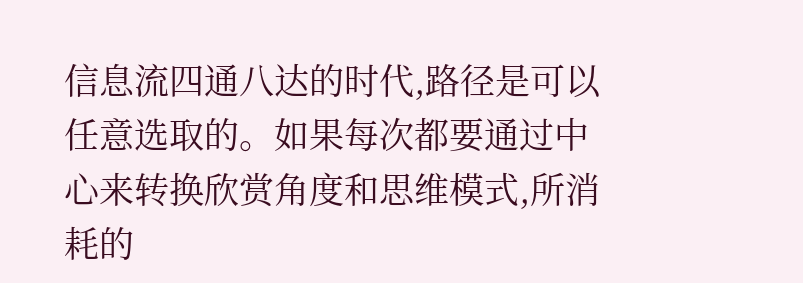信息流四通八达的时代,路径是可以任意选取的。如果每次都要通过中心来转换欣赏角度和思维模式,所消耗的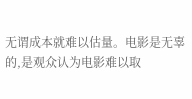无谓成本就难以估量。电影是无辜的,是观众认为电影难以取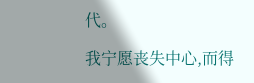代。

我宁愿丧失中心,而得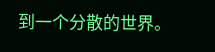到一个分散的世界。